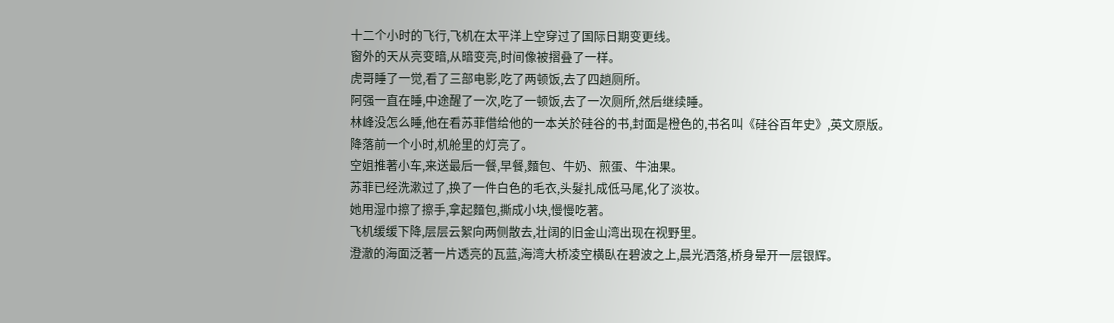十二个小时的飞行,飞机在太平洋上空穿过了国际日期变更线。
窗外的天从亮变暗,从暗变亮,时间像被摺叠了一样。
虎哥睡了一觉,看了三部电影,吃了两顿饭,去了四趟厕所。
阿强一直在睡,中途醒了一次,吃了一顿饭,去了一次厕所,然后继续睡。
林峰没怎么睡,他在看苏菲借给他的一本关於硅谷的书,封面是橙色的,书名叫《硅谷百年史》,英文原版。
降落前一个小时,机舱里的灯亮了。
空姐推著小车,来送最后一餐,早餐,麵包、牛奶、煎蛋、牛油果。
苏菲已经洗漱过了,换了一件白色的毛衣,头髮扎成低马尾,化了淡妆。
她用湿巾擦了擦手,拿起麵包,撕成小块,慢慢吃著。
飞机缓缓下降,层层云絮向两侧散去,壮阔的旧金山湾出现在视野里。
澄澈的海面泛著一片透亮的瓦蓝,海湾大桥凌空横臥在碧波之上,晨光洒落,桥身晕开一层银辉。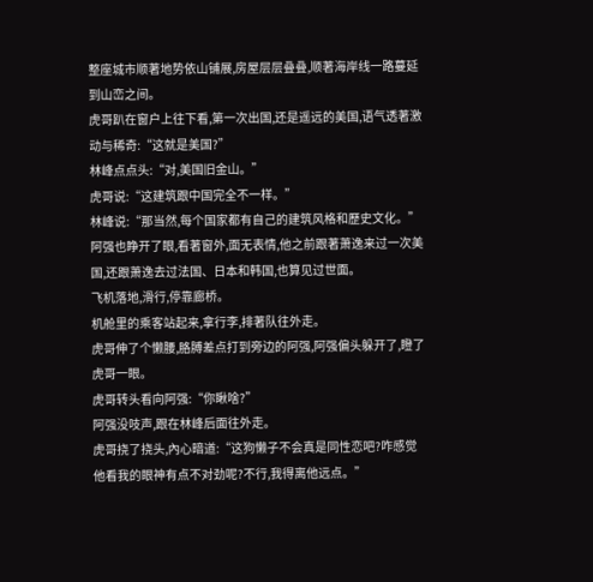整座城市顺著地势依山铺展,房屋层层叠叠,顺著海岸线一路蔓延到山峦之间。
虎哥趴在窗户上往下看,第一次出国,还是遥远的美国,语气透著激动与稀奇:“这就是美国?”
林峰点点头:“对,美国旧金山。”
虎哥说:“这建筑跟中国完全不一样。”
林峰说:“那当然,每个国家都有自己的建筑风格和歷史文化。”
阿强也睁开了眼,看著窗外,面无表情,他之前跟著萧逸来过一次美国,还跟萧逸去过法国、日本和韩国,也算见过世面。
飞机落地,滑行,停靠廊桥。
机舱里的乘客站起来,拿行李,排著队往外走。
虎哥伸了个懒腰,胳膊差点打到旁边的阿强,阿强偏头躲开了,瞪了虎哥一眼。
虎哥转头看向阿强:“你瞅啥?”
阿强没吱声,跟在林峰后面往外走。
虎哥挠了挠头,內心暗道:“这狗懒子不会真是同性恋吧?咋感觉他看我的眼神有点不对劲呢?不行,我得离他远点。”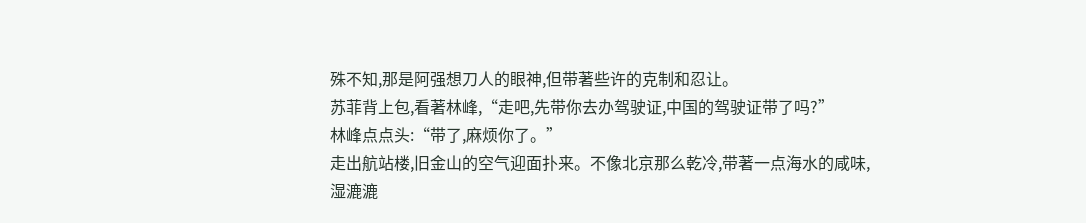殊不知,那是阿强想刀人的眼神,但带著些许的克制和忍让。
苏菲背上包,看著林峰,“走吧,先带你去办驾驶证,中国的驾驶证带了吗?”
林峰点点头:“带了,麻烦你了。”
走出航站楼,旧金山的空气迎面扑来。不像北京那么乾冷,带著一点海水的咸味,湿漉漉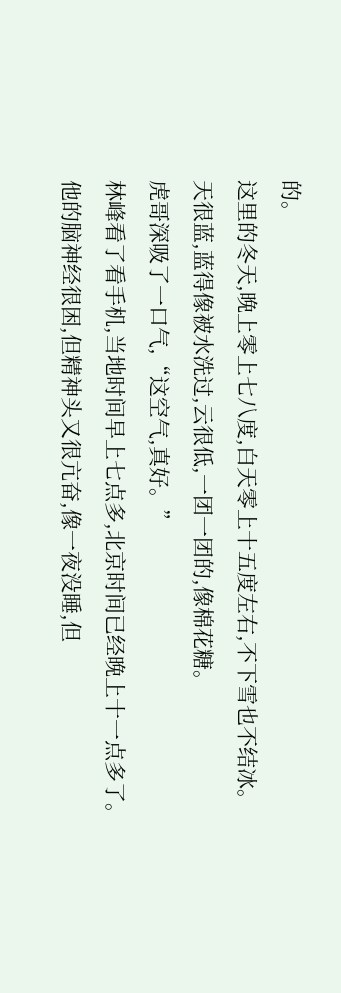的。
这里的冬天,晚上零上七八度,白天零上十五度左右,不下雪也不结冰。
天很蓝,蓝得像被水洗过,云很低,一团一团的,像棉花糖。
虎哥深吸了一口气,“这空气,真好。”
林峰看了看手机,当地时间早上七点多,北京时间已经晚上十一点多了。
他的脑神经很困,但精神头又很亢奋,像一夜没睡,但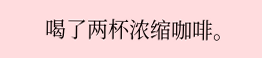喝了两杯浓缩咖啡。